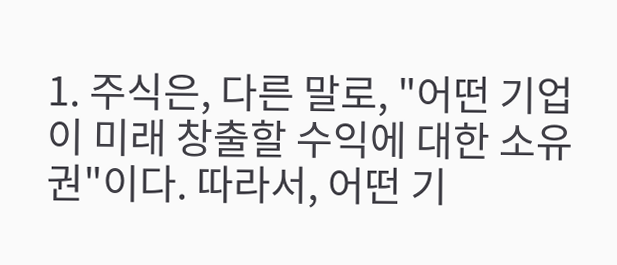1. 주식은, 다른 말로, "어떤 기업이 미래 창출할 수익에 대한 소유권"이다. 따라서, 어떤 기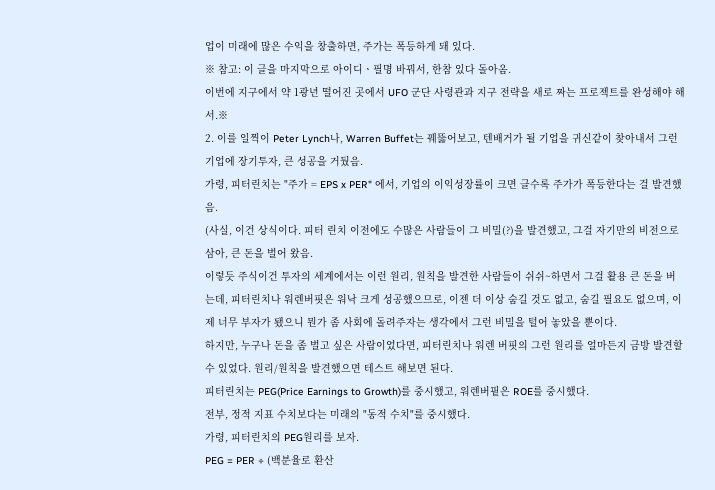업이 미래에 많은 수익을 창출하면, 주가는 폭등하게 돼 있다.
※ 참고: 이 글을 마지막으로 아이디ㆍ필명 바꿔서, 한참 있다 돌아옴.
이번에 지구에서 약 1광년 떨어진 곳에서 UFO 군단 사령관과 지구 전략을 새로 짜는 프로젝트를 완성해야 해서.※
2. 이를 일찍이 Peter Lynch나, Warren Buffet는 꿰뚫어보고, 텐배거가 될 기업을 귀신같이 찾아내서 그런 기업에 장기투자, 큰 성공을 거뒀음.
가령, 피터린치는 "주가 = EPS x PER" 에서, 기업의 이익성장률이 크면 클수록 주가가 폭등한다는 걸 발견했음.
(사실, 이건 상식이다. 피터 린치 이전에도 수많은 사람들이 그 비밀(?)을 발견했고, 그걸 자기만의 비전으로 삼아, 큰 돈을 벌어 왔음.
이렇듯 주식이건 투자의 세계에서는 이런 원리, 원칙을 발견한 사람들이 쉬쉬~하면서 그걸 활용 큰 돈을 버는데, 피터린치나 워렌버핏은 워낙 크게 성공했으므로, 이젠 더 이상 숨길 것도 없고, 숨길 필요도 없으며, 이제 너무 부자가 됐으니 뭔가 좀 사회에 돌려주자는 생각에서 그런 비밀을 털어 놓았을 뿐이다.
하지만, 누구나 돈을 좀 벌고 싶은 사람이었다면, 피터린치나 워렌 버핏의 그런 원리를 얼마든지 금방 발견할 수 있었다. 원리/원칙을 발견했으면 테스트 해보면 된다.
피터린치는 PEG(Price Earnings to Growth)를 중시했고, 워렌버핕은 ROE를 중시했다.
전부, 정적 지표 수치보다는 미래의 "동적 수치"를 중시했다.
가령, 피터린치의 PEG원리를 보자.
PEG = PER ÷ (백분율로 환산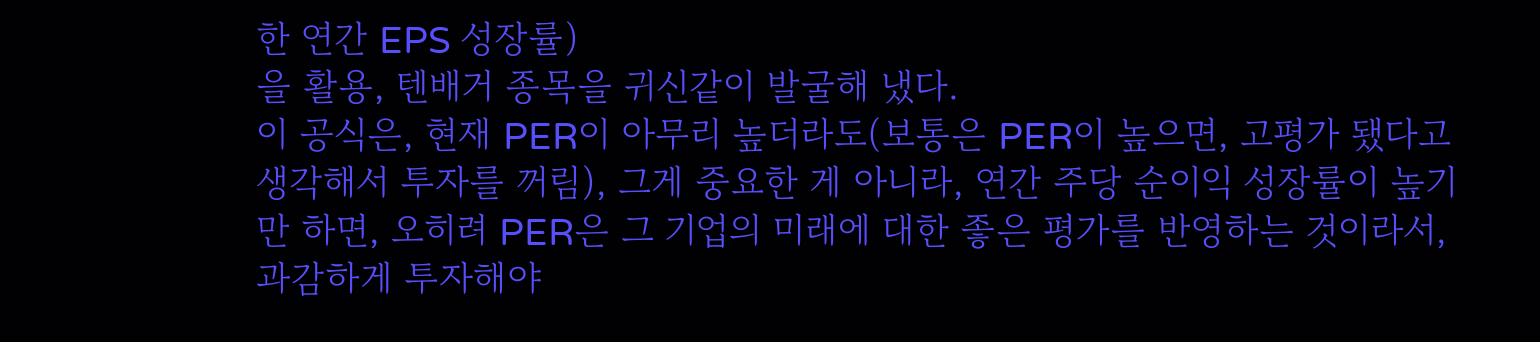한 연간 EPS 성장률)
을 활용, 텐배거 종목을 귀신같이 발굴해 냈다.
이 공식은, 현재 PER이 아무리 높더라도(보통은 PER이 높으면, 고평가 됐다고 생각해서 투자를 꺼림), 그게 중요한 게 아니라, 연간 주당 순이익 성장률이 높기만 하면, 오히려 PER은 그 기업의 미래에 대한 좋은 평가를 반영하는 것이라서, 과감하게 투자해야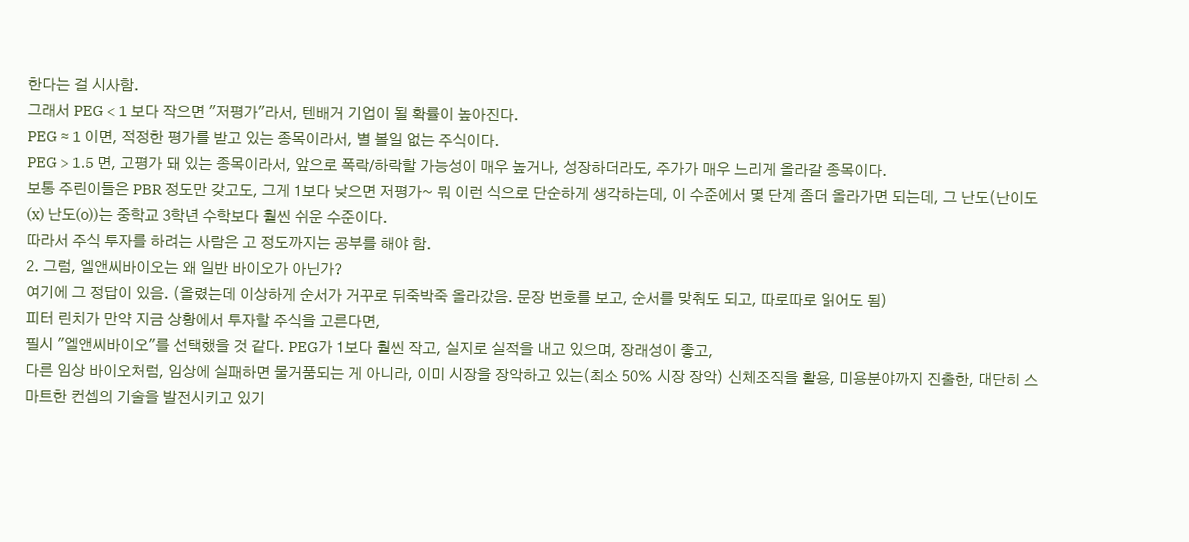한다는 걸 시사함.
그래서 PEG < 1 보다 작으면 "저평가"라서, 텐배거 기업이 될 확률이 높아진다.
PEG ≈ 1 이면, 적정한 평가를 받고 있는 종목이라서, 별 볼일 없는 주식이다.
PEG > 1.5 면, 고평가 돼 있는 종목이라서, 앞으로 폭락/하락할 가능성이 매우 높거나, 성장하더라도, 주가가 매우 느리게 올라갈 종목이다.
보통 주린이들은 PBR 정도만 갖고도, 그게 1보다 낮으면 저평가~ 뭐 이런 식으로 단순하게 생각하는데, 이 수준에서 몇 단계 좀더 올라가면 되는데, 그 난도(난이도(x) 난도(o))는 중학교 3학년 수학보다 훨씬 쉬운 수준이다.
따라서 주식 투자를 하려는 사람은 고 정도까지는 공부를 해야 함.
2. 그럼, 엘앤씨바이오는 왜 일반 바이오가 아닌가?
여기에 그 정답이 있음. (올렸는데 이상하게 순서가 거꾸로 뒤죽박죽 올라갔음. 문장 번호를 보고, 순서를 맞춰도 되고, 따로따로 읽어도 됨)
피터 린치가 만약 지금 상황에서 투자할 주식을 고른다면,
필시 "엘앤씨바이오"를 선택했을 것 같다. PEG가 1보다 훨씬 작고, 실지로 실적을 내고 있으며, 장래성이 좋고,
다른 임상 바이오처럼, 임상에 실패하면 물거품되는 게 아니라, 이미 시장을 장악하고 있는(최소 50% 시장 장악) 신체조직을 활용, 미용분야까지 진출한, 대단히 스마트한 컨셉의 기술을 발전시키고 있기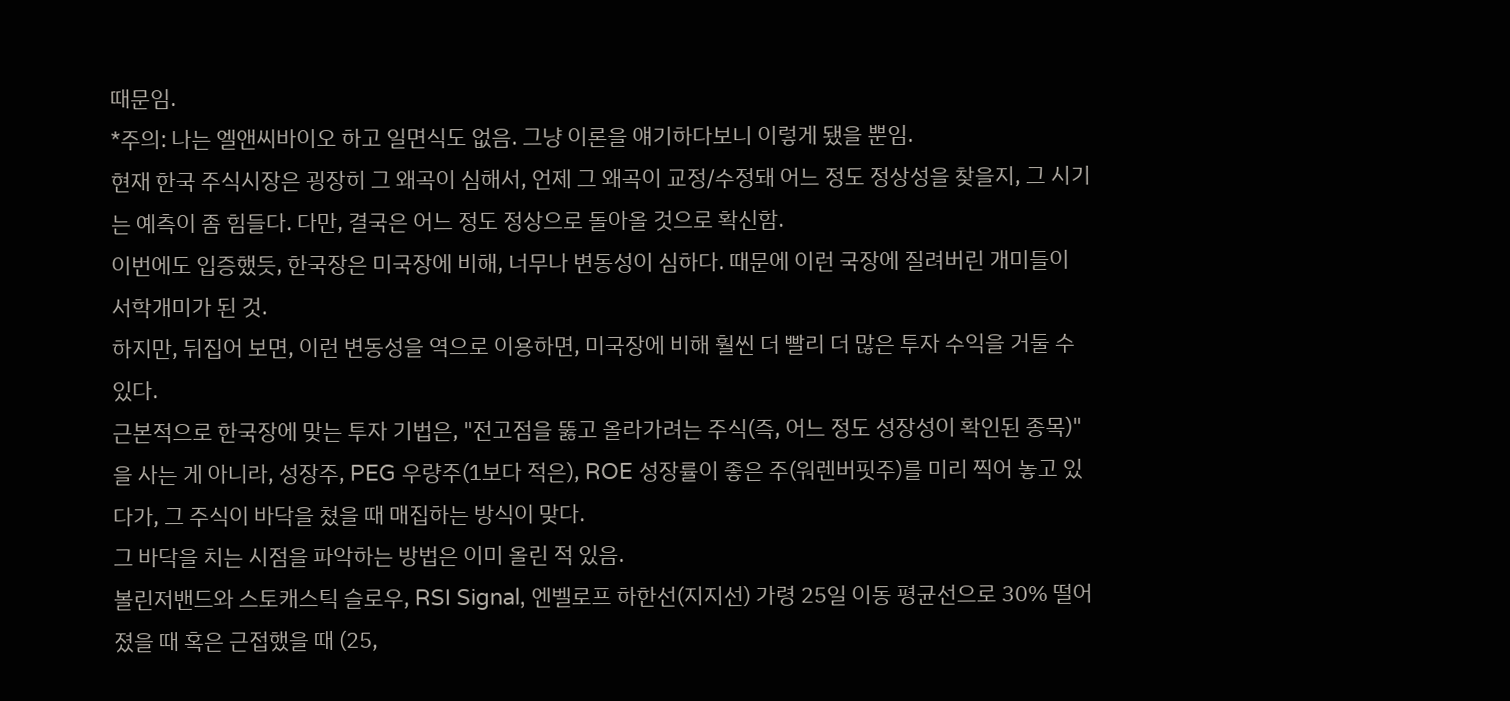때문임.
*주의: 나는 엘앤씨바이오 하고 일면식도 없음. 그냥 이론을 얘기하다보니 이렇게 됐을 뿐임.
현재 한국 주식시장은 굉장히 그 왜곡이 심해서, 언제 그 왜곡이 교정/수정돼 어느 정도 정상성을 찾을지, 그 시기는 예측이 좀 힘들다. 다만, 결국은 어느 정도 정상으로 돌아올 것으로 확신함.
이번에도 입증했듯, 한국장은 미국장에 비해, 너무나 변동성이 심하다. 때문에 이런 국장에 질려버린 개미들이 서학개미가 된 것.
하지만, 뒤집어 보면, 이런 변동성을 역으로 이용하면, 미국장에 비해 훨씬 더 빨리 더 많은 투자 수익을 거둘 수 있다.
근본적으로 한국장에 맞는 투자 기법은, "전고점을 뚫고 올라가려는 주식(즉, 어느 정도 성장성이 확인된 종목)"을 사는 게 아니라, 성장주, PEG 우량주(1보다 적은), ROE 성장률이 좋은 주(워렌버핏주)를 미리 찍어 놓고 있다가, 그 주식이 바닥을 쳤을 때 매집하는 방식이 맞다.
그 바닥을 치는 시점을 파악하는 방법은 이미 올린 적 있음.
볼린저밴드와 스토캐스틱 슬로우, RSI Signal, 엔벨로프 하한선(지지선) 가령 25일 이동 평균선으로 30% 떨어졌을 때 혹은 근접했을 때 (25,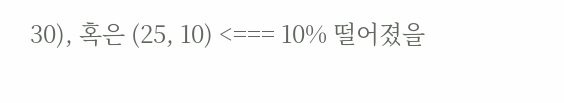30), 혹은 (25, 10) <=== 10% 떨어졌을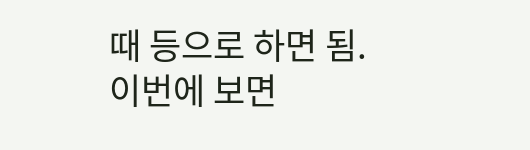때 등으로 하면 됨.
이번에 보면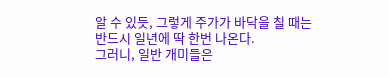알 수 있듯, 그렇게 주가가 바닥을 칠 때는 반드시 일년에 딱 한번 나온다.
그러니, 일반 개미들은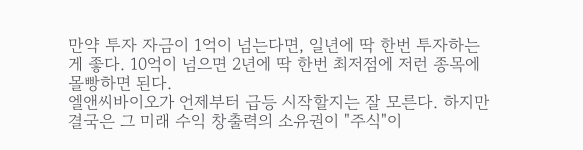만약 투자 자금이 1억이 넘는다면, 일년에 딱 한번 투자하는 게 좋다. 10억이 넘으면 2년에 딱 한번 최저점에 저런 종목에 몰빵하면 된다.
엘앤씨바이오가 언제부터 급등 시작할지는 잘 모른다. 하지만 결국은 그 미래 수익 창출력의 소유권이 "주식"이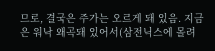므로, 결국은 주가는 오르게 돼 있음. 지금은 워낙 왜곡돼 있어서(삼전닉스에 몰려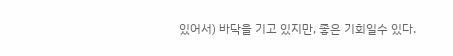있어서) 바닥을 기고 있지만, 좋은 기회일수 있다.